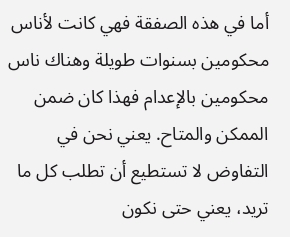أما في هذه الصفقة فهي كانت لأناس محكومين بسنوات طويلة وهناك ناس محكومين بالإعدام فهذا كان ضمن الممكن والمتاح. يعني نحن في التفاوض لا تستطيع أن تطلب كل ما تريد، يعني حتى نكون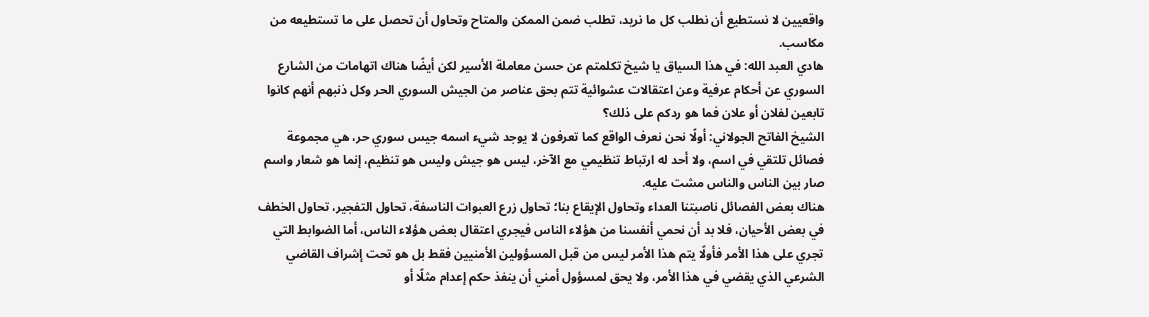واقعيين لا نستطيع أن نطلب كل ما نريد، تطلب ضمن الممكن والمتاح وتحاول أن تحصل على ما تستطيعه من مكاسب.
هادي العبد الله: في هذا السياق يا شيخ تكلمتم عن حسن معاملة الأسير لكن أيضًا هناك اتهامات من الشارع السوري عن أحكام عرفية وعن اعتقالات عشوائية تتم بحق عناصر من الجيش السوري الحر وكل ذنبهم أنهم كانوا تابعين لفلان أو علان فما هو ردكم على ذلك؟
الشيخ الفاتح الجولاني: أولًا نحن نعرف الواقع كما تعرفون لا يوجد شيء اسمه جيس سوري حر، هي مجموعة فصائل تلتقي في اسم، ولا أحد له ارتباط تنظيمي مع الآخر، ليس هو جيش وليس هو تنظيم، إنما هو شعار واسم صار بين الناس والناس مشت عليه.
هناك بعض الفصائل ناصبتنا العداء وتحاول الإيقاع بنا؛ تحاول زرع العبوات الناسفة، تحاول التفجير، تحاول الخطف في بعض الأحيان، فلا بد أن نحمي أنفسنا من هؤلاء الناس فيجري اعتقال بعض هؤلاء الناس، أما الضوابط التي تجري على هذا الأمر فأولًا يتم هذا الأمر ليس من قبل المسؤولين الأمنيين فقط بل هو تحت إشراف القاضي الشرعي الذي يقضي في هذا الأمر، ولا يحق لمسؤول أمني أن ينفذ حكم إعدام مثلًا أو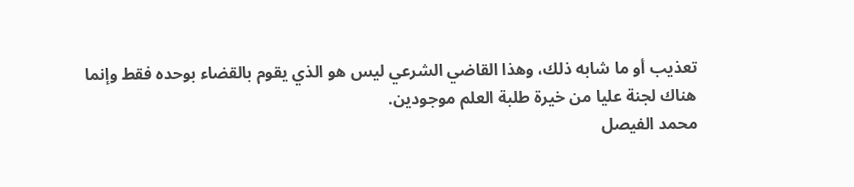تعذيب أو ما شابه ذلك، وهذا القاضي الشرعي ليس هو الذي يقوم بالقضاء بوحده فقط وإنما هناك لجنة عليا من خيرة طلبة العلم موجودين.
محمد الفيصل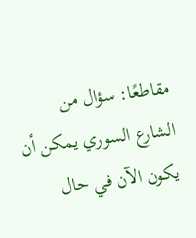مقاطعًا: سؤال من الشارع السوري يمكن أن يكون الآن في حال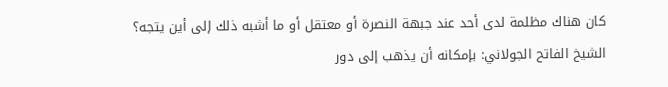كان هناك مظلمة لدى أحد عند جبهة النصرة أو معتقل أو ما أشبه ذلك إلى أين يتجه؟
الشيخ الفاتح الجولاني: بإمكانه أن يذهب إلى دور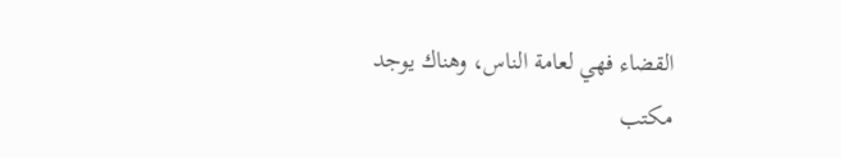القضاء فهي لعامة الناس، وهناك يوجد مكتب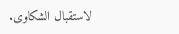لاستقبال الشكاوى.